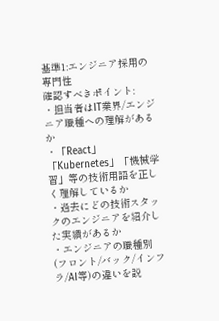基準1:エンジニア採用の専門性
確認すべきポイント:
・担当者はIT業界/エンジニア職種への理解があるか
・「React」「Kubernetes」「機械学習」等の技術用語を正しく理解しているか
・過去にどの技術スタックのエンジニアを紹介した実績があるか
・エンジニアの職種別(フロント/バック/インフラ/AI等)の違いを説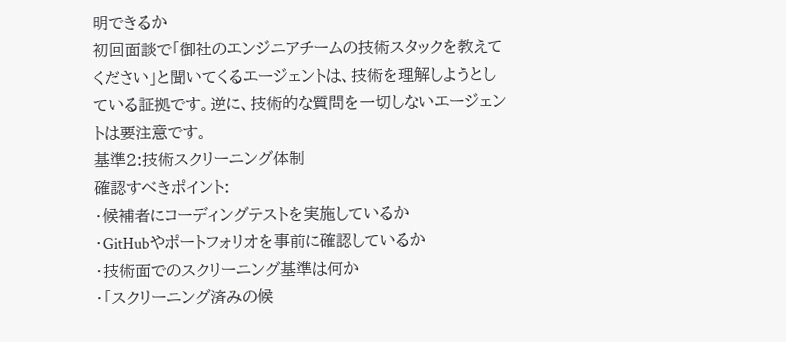明できるか
初回面談で「御社のエンジニアチームの技術スタックを教えてください」と聞いてくるエージェントは、技術を理解しようとしている証拠です。逆に、技術的な質問を一切しないエージェントは要注意です。
基準2:技術スクリーニング体制
確認すべきポイント:
・候補者にコーディングテストを実施しているか
・GitHubやポートフォリオを事前に確認しているか
・技術面でのスクリーニング基準は何か
・「スクリーニング済みの候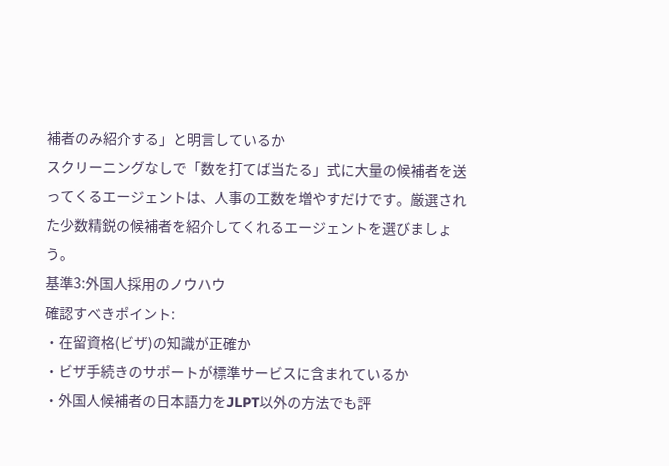補者のみ紹介する」と明言しているか
スクリーニングなしで「数を打てば当たる」式に大量の候補者を送ってくるエージェントは、人事の工数を増やすだけです。厳選された少数精鋭の候補者を紹介してくれるエージェントを選びましょう。
基準3:外国人採用のノウハウ
確認すべきポイント:
・在留資格(ビザ)の知識が正確か
・ビザ手続きのサポートが標準サービスに含まれているか
・外国人候補者の日本語力をJLPT以外の方法でも評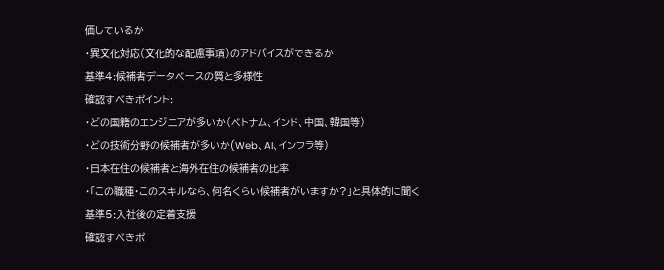価しているか
・異文化対応(文化的な配慮事項)のアドバイスができるか
基準4:候補者データベースの質と多様性
確認すべきポイント:
・どの国籍のエンジニアが多いか(ベトナム、インド、中国、韓国等)
・どの技術分野の候補者が多いか(Web、AI、インフラ等)
・日本在住の候補者と海外在住の候補者の比率
・「この職種・このスキルなら、何名くらい候補者がいますか?」と具体的に聞く
基準5:入社後の定着支援
確認すべきポ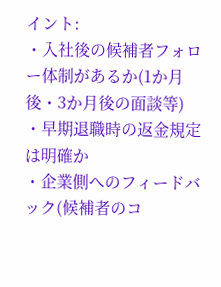イント:
・入社後の候補者フォロー体制があるか(1か月後・3か月後の面談等)
・早期退職時の返金規定は明確か
・企業側へのフィードバック(候補者のコ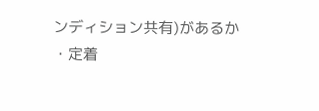ンディション共有)があるか
・定着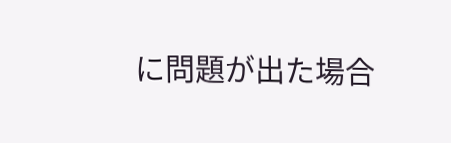に問題が出た場合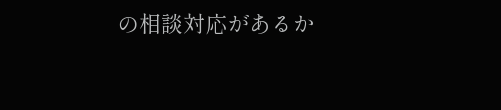の相談対応があるか